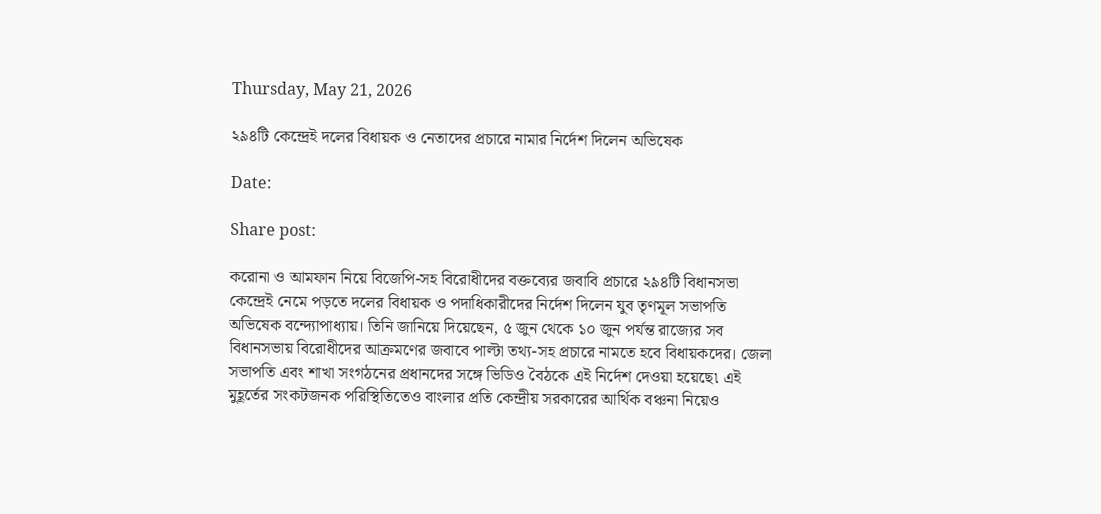Thursday, May 21, 2026

২৯৪টি কেন্দ্রেই দলের বিধায়ক ও নেতাদের প্রচারে নামার নির্দেশ দিলেন অভিষেক

Date:

Share post:

করোনা ও আমফান নিয়ে বিজেপি-সহ বিরোধীদের বক্তব্যের জবাবি প্রচারে ২৯৪টি বিধানসভা কেন্দ্রেই নেমে পড়তে দলের বিধায়ক ও পদাধিকারীদের নির্দেশ দিলেন যুব তৃণমূল সভাপতি অভিষেক বন্দ্যোপাধ্যায়। তিনি জানিয়ে দিয়েছেন, ৫ জুন থেকে ১০ জুন পর্যন্ত রাজ্যের সব বিধানসভায় বিরোধীদের আক্রমণের জবাবে পাল্টা তথ্য-সহ প্রচারে নামতে হবে বিধায়কদের। জেলা সভাপতি এবং শাখা সংগঠনের প্রধানদের সঙ্গে ভিডিও বৈঠকে এই নির্দেশ দেওয়া হয়েছে৷ এই মুহূর্তের সংকটজনক পরিস্থিতিতেও বাংলার প্রতি কেন্দ্রীয় সরকারের আর্থিক বঞ্চনা নিয়েও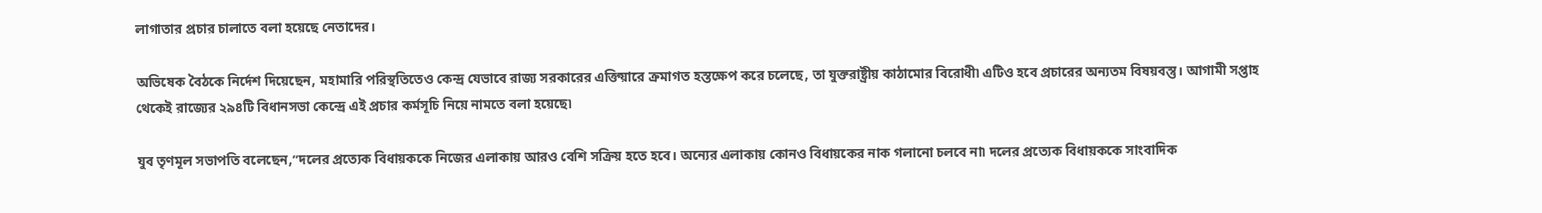লাগাতার প্রচার চালাতে বলা হয়েছে নেতাদের।

অভিষেক বৈঠকে নির্দেশ দিয়েছেন, মহামারি পরিস্থতিতেও কেন্দ্র যেভাবে রাজ্য সরকারের এক্তিয়ারে ক্রমাগত হস্তক্ষেপ করে চলেছে, তা যুক্তরাষ্ট্রীয় কাঠামোর বিরোধী৷ এটিও হবে প্রচারের অন্যতম বিষয়বস্তু। আগামী সপ্তাহ থেকেই রাজ্যের ২৯৪টি বিধানসভা কেন্দ্রে এই প্রচার কর্মসূচি নিয়ে নামতে বলা হয়েছে৷

যুব তৃণমূল সভাপতি বলেছেন,”দলের প্রত্যেক বিধায়ককে নিজের এলাকায় আরও বেশি সক্রিয় হতে হবে। অন্যের এলাকায় কোনও বিধায়কের নাক গলানো চলবে না৷ দলের প্রত্যেক বিধায়ককে সাংবাদিক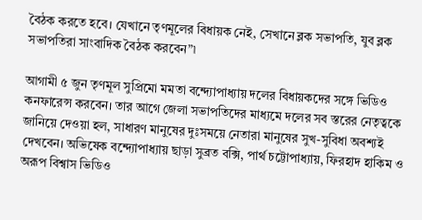বৈঠক করতে হবে। যেখানে তৃণমূলের বিধায়ক নেই, সেখানে ব্লক সভাপতি, যুব ব্লক সভাপতিরা সাংবাদিক বৈঠক করবেন”৷

আগামী ৫ জুন তৃণমূল সুপ্রিমো মমতা বন্দ্যোপাধ্যায় দলের বিধায়কদের সঙ্গে ভিডিও কনফারেন্স করবেন। তার আগে জেলা সভাপতিদের মাধ্যমে দলের সব স্তরের নেতৃত্বকে জানিয়ে দেওয়া হল, সাধারণ মানুষের দুঃসময়ে নেতারা মানুষের সুখ-সুবিধা অবশ্যই দেখবেন। অভিষেক বন্দ্যোপাধ্যায় ছাড়া সুব্রত বক্সি, পার্থ চট্টোপাধ্যায়, ফিরহাদ হাকিম ও অরূপ বিশ্বাস ভিডিও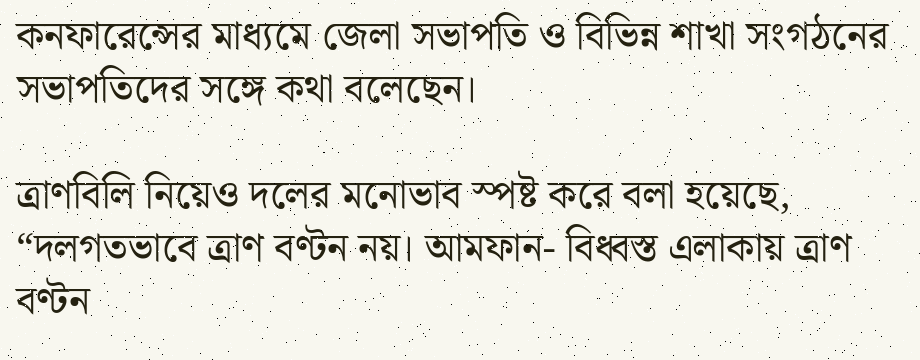কনফারেন্সের মাধ্যমে জেলা সভাপতি ও বিভিন্ন শাখা সংগঠনের সভাপতিদের সঙ্গে কথা বলেছেন।

ত্রাণবিলি নিয়েও দলের মনোভাব স্পষ্ট করে বলা হয়েছে, “দলগতভাবে ত্রাণ বণ্টন নয়। আমফান- বিধ্বস্ত এলাকায় ত্রাণ বণ্টন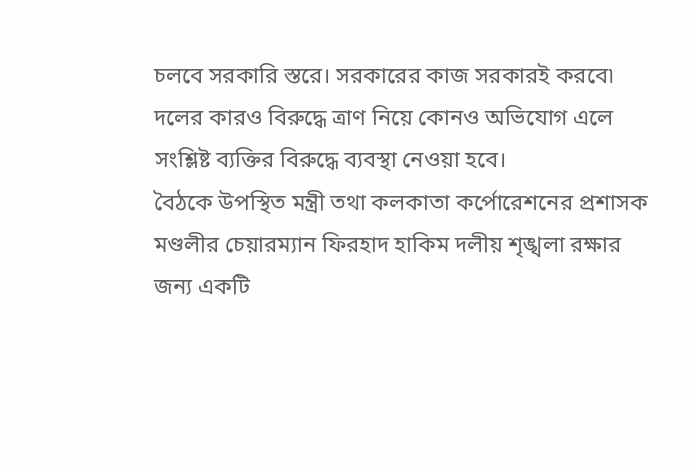চলবে সরকারি স্তরে। সরকারের কাজ সরকারই করবে৷ দলের কারও বিরুদ্ধে ত্রাণ নিয়ে কোনও অভিযোগ এলে সংশ্লিষ্ট ব্যক্তির বিরুদ্ধে ব্যবস্থা নেওয়া হবে।
বৈঠকে উপস্থিত মন্ত্রী তথা কলকাতা কর্পোরেশনের প্রশাসক মণ্ডলীর চেয়ারম্যান ফিরহাদ হাকিম দলীয় শৃঙ্খলা রক্ষার জন্য একটি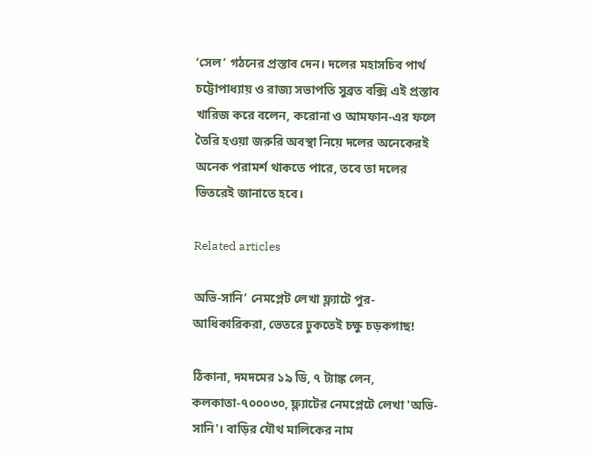‘সেল’ গঠনের প্রস্তাব দেন। দলের মহাসচিব পার্থ চট্টোপাধ্যায় ও রাজ্য সভাপতি সুব্রত বক্সি এই প্রস্তাব খারিজ করে বলেন, করোনা ও আমফান-এর ফলে তৈরি হওয়া জরুরি অবস্থা নিয়ে দলের অনেকেরই অনেক পরামর্শ থাকতে পারে, তবে তা দলের ভিতরেই জানাতে হবে।

Related articles

অভি-সানি’ নেমপ্লেট লেখা ফ্ল্যাটে পুর-আধিকারিকরা, ভেতরে ঢুকতেই চক্ষু চড়কগাছ!

ঠিকানা, দমদমের ১৯ ডি, ৭ ট্যাঙ্ক লেন, কলকাতা-৭০০০৩০, ফ্ল্যাটের নেমপ্লেটে লেখা 'অভি-সানি'। বাড়ির যৌথ মালিকের নাম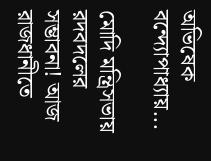অভিষেক বন্দ্যোপাধ্যায়...

মোদি মন্ত্রিসভায় রদবদলের সম্ভাবনা! আজ রাজধানীতে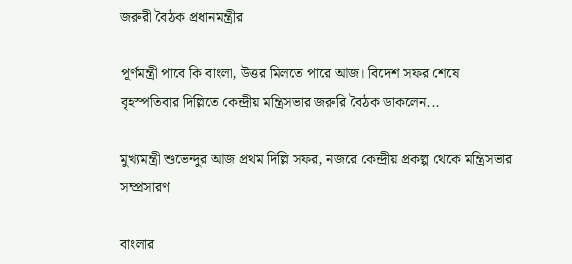জরুরী বৈঠক প্রধানমন্ত্রীর

পূর্ণমন্ত্রী পাবে কি বাংলা, উত্তর মিলতে পারে আজ। বিদেশ সফর শেষে বৃহস্পতিবার দিল্লিতে কেন্দ্রীয় মন্ত্রিসভার জরুরি বৈঠক ডাকলেন...

মুখ্যমন্ত্রী শুভেন্দুর আজ প্রথম দিল্লি সফর, নজরে কেন্দ্রীয় প্রকল্প থেকে মন্ত্রিসভার সম্প্রসারণ

বাংলার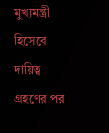মুখ্যমন্ত্রী হিসেবে দায়িত্ব গ্রহণের পর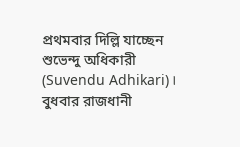প্রথমবার দিল্লি যাচ্ছেন শুভেন্দু অধিকারী (Suvendu Adhikari)। বুধবার রাজধানী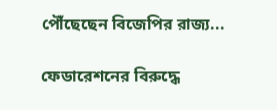পৌঁছেছেন বিজেপির রাজ্য...

ফেডারেশনের বিরুদ্ধে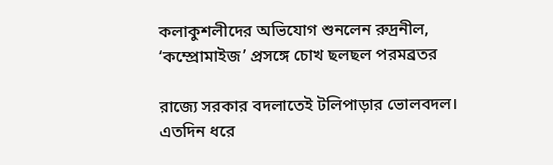কলাকুশলীদের অভিযোগ শুনলেন রুদ্রনীল, ‘কম্প্রোমাইজ’ প্রসঙ্গে চোখ ছলছল পরমব্রতর

রাজ্যে সরকার বদলাতেই টলিপাড়ার ভোলবদল। এতদিন ধরে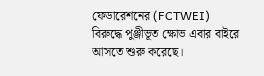ফেডারেশনের (FCTWEI) বিরুদ্ধে পুঞ্জীভূত ক্ষোভ এবার বাইরে আসতে শুরু করেছে।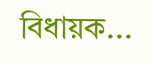বিধায়ক...